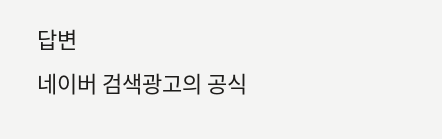답변
네이버 검색광고의 공식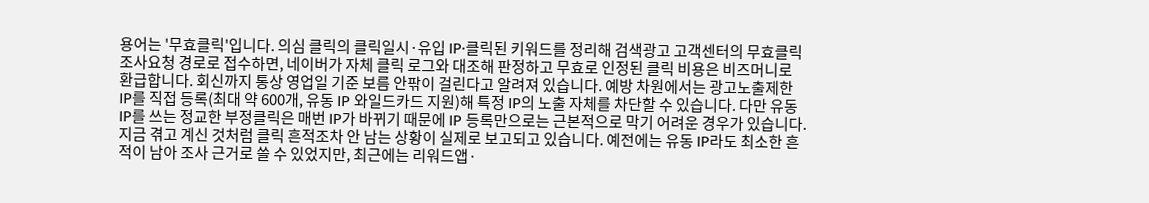용어는 '무효클릭'입니다. 의심 클릭의 클릭일시·유입 IP·클릭된 키워드를 정리해 검색광고 고객센터의 무효클릭 조사요청 경로로 접수하면, 네이버가 자체 클릭 로그와 대조해 판정하고 무효로 인정된 클릭 비용은 비즈머니로 환급합니다. 회신까지 통상 영업일 기준 보름 안팎이 걸린다고 알려져 있습니다. 예방 차원에서는 광고노출제한 IP를 직접 등록(최대 약 600개, 유동 IP 와일드카드 지원)해 특정 IP의 노출 자체를 차단할 수 있습니다. 다만 유동 IP를 쓰는 정교한 부정클릭은 매번 IP가 바뀌기 때문에 IP 등록만으로는 근본적으로 막기 어려운 경우가 있습니다. 지금 겪고 계신 것처럼 클릭 흔적조차 안 남는 상황이 실제로 보고되고 있습니다. 예전에는 유동 IP라도 최소한 흔적이 남아 조사 근거로 쓸 수 있었지만, 최근에는 리워드앱·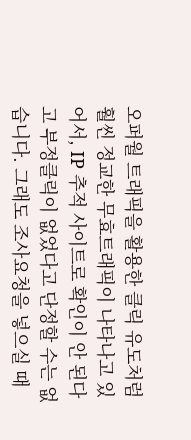오퍼월 트래픽을 활용한 클릭 유도처럼 훨씬 정교한 무효트래픽이 나타나고 있어서, IP 추적 사이트로 확인이 안 된다고 부정클릭이 없었다고 단정할 수는 없습니다. 그래도 조사요청을 넣으실 때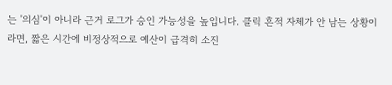는 '의심'이 아니라 근거 로그가 승인 가능성을 높입니다. 클릭 흔적 자체가 안 남는 상황이라면, 짧은 시간에 비정상적으로 예산이 급격히 소진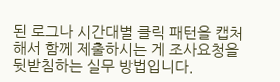된 로그나 시간대별 클릭 패턴을 캡처해서 함께 제출하시는 게 조사요청을 뒷받침하는 실무 방법입니다.